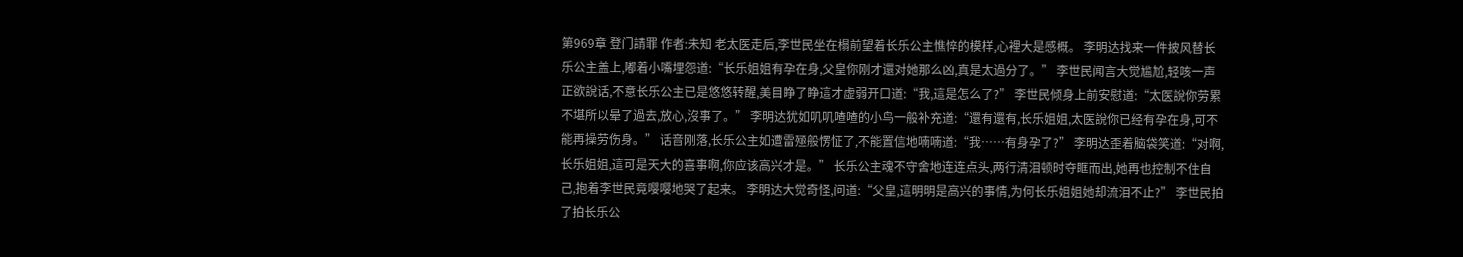第969章 登门請罪 作者:未知 老太医走后,李世民坐在榻前望着长乐公主憔悴的模样,心裡大是感概。 李明达找来一件披风替长乐公主盖上,嘟着小嘴埋怨道:“长乐姐姐有孕在身,父皇你刚才還对她那么凶,真是太過分了。” 李世民闻言大觉尴尬,轻咳一声正欲說话,不意长乐公主已是悠悠转醒,美目睁了睁這才虚弱开口道:“我,這是怎么了?” 李世民倾身上前安慰道:“太医說你劳累不堪所以晕了過去,放心,沒事了。” 李明达犹如叽叽喳喳的小鸟一般补充道:“還有還有,长乐姐姐,太医說你已经有孕在身,可不能再操劳伤身。” 话音刚落,长乐公主如遭雷殛般愣怔了,不能置信地喃喃道:“我……有身孕了?” 李明达歪着脑袋笑道:“对啊,长乐姐姐,這可是天大的喜事啊,你应该高兴才是。” 长乐公主魂不守舍地连连点头,两行清泪顿时夺眶而出,她再也控制不住自己,抱着李世民竟嘤嘤地哭了起来。 李明达大觉奇怪,问道:“父皇,這明明是高兴的事情,为何长乐姐姐她却流泪不止?” 李世民拍了拍长乐公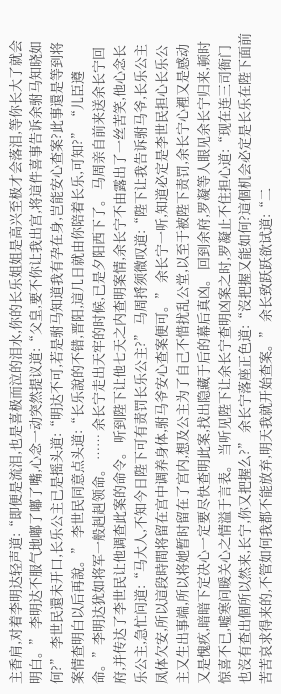主香肩,对着李明达轻声道:“即便是流泪,也是喜极而泣的泪水,你的长乐姐姐是高兴至极才会落泪,等你长大了就会明白。” 李明达不服气地嘟了嘟了嘴,心念一动突然提议道:“父皇,要不你让我出宫,将這件喜事告诉余驸马知晓如何?” 李世民還未开口,长乐公主已是摇头道:“明达不可,若是驸马知道我有孕在身,岂能安心查案?此事還是等到将案情查明白以后再說。” 李世民同意点头道:“长乐說的不错,晋阳,這几日就由你陪着长乐,可知?” “儿臣遵命。”李明达犹如将军一般赳赳领命。 …… 余长宁走出天牢的时候,已是夕阳西下了。 马周亲自前来送余长宁回府,并传达了李世民让他调查此案的命令。 听到陛下让他七天之内查明案情,余长宁不由露出了一丝苦笑,他心念长乐公主,急忙问道:“马大人,不知今日陛下可有责罚长乐公主?” 马周捋须微叹道:“陛下让我告诉驸马爷,长乐公主凤体欠安,所以這段時間将留在宫中调养身体,驸马爷安心查案便可。” 余长宁一听,知道必定是李世民担心长乐公主又生出事端,所以将她暂时留在了宫内,想及公主为了自己不惜扰乱公堂,以至于被陛下责罚,余长宁心裡又是感动又是愧疚,暗暗下定决心一定要尽快查明此案,找出隐藏于后的幕后真凶。 回到余府,罗凝等人眼见余长宁归来,顿时惊喜不已,嘘寒问暖关心之情溢于言表。 当听见陛下让余长宁查明凶案之时,罗凝止不住担心道:“现在连三司衙门也沒有查出個所以然来,长宁,你又把握么?” 余长宁落座正色道:“沒把握又能如何?這個机会必定是长乐在陛下面前苦苦哀求得来的,不管如何我都不能放弃,明天我就开始查案。” 余长致跃跃欲试道:“二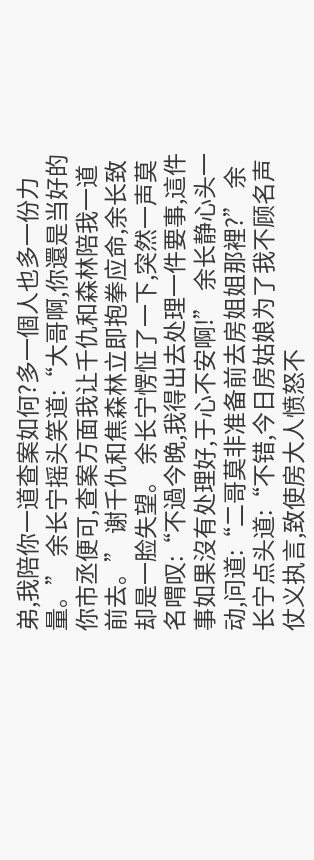弟,我陪你一道查案如何?多一個人也多一份力量。” 余长宁摇头笑道:“大哥啊,你還是当好的你市丞便可,查案方面我让千仇和森林陪我一道前去。” 谢千仇和焦森林立即抱拳应命,余长致却是一脸失望。 余长宁愣怔了一下,突然一声莫名喟叹:“不過今晚,我得出去处理一件要事,這件事如果沒有处理好,于心不安啊!” 余长静心头一动,问道:“二哥莫非准备前去房姐姐那裡?” 余长宁点头道:“不错,今日房姑娘为了我不顾名声仗义执言,致使房大人愤怒不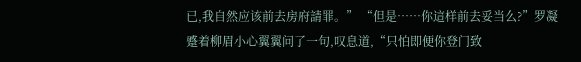已,我自然应该前去房府請罪。” “但是……你這样前去妥当么?”罗凝蹙着柳眉小心翼翼问了一句,叹息道,“只怕即便你登门致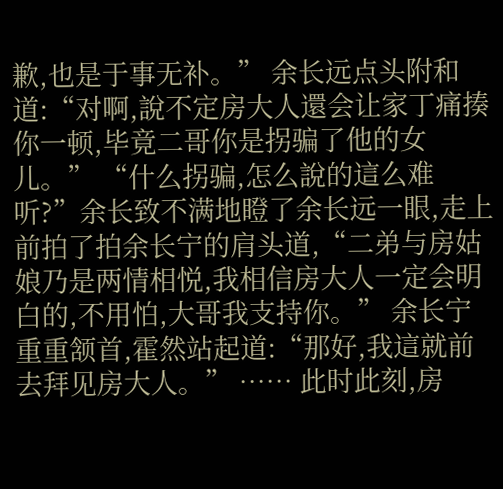歉,也是于事无补。” 余长远点头附和道:“对啊,說不定房大人還会让家丁痛揍你一顿,毕竟二哥你是拐骗了他的女儿。” “什么拐骗,怎么說的這么难听?”余长致不满地瞪了余长远一眼,走上前拍了拍余长宁的肩头道,“二弟与房姑娘乃是两情相悦,我相信房大人一定会明白的,不用怕,大哥我支持你。” 余长宁重重颔首,霍然站起道:“那好,我這就前去拜见房大人。” …… 此时此刻,房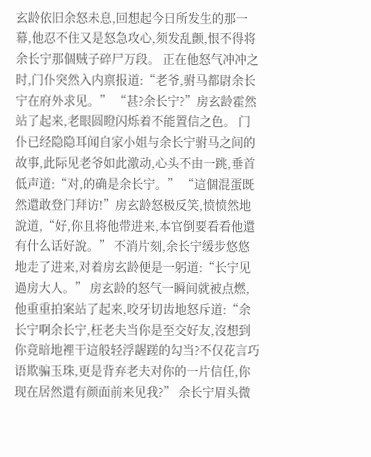玄龄依旧余怒未息,回想起今日所发生的那一幕,他忍不住又是怒急攻心,须发乱颤,恨不得将余长宁那個贼子碎尸万段。 正在他怒气冲冲之时,门仆突然入内禀报道:“老爷,驸马都尉余长宁在府外求见。” “甚?余长宁?”房玄龄霍然站了起来,老眼圆瞪闪烁着不能置信之色。 门仆已经隐隐耳闻自家小姐与余长宁驸马之间的故事,此际见老爷如此激动,心头不由一跳,垂首低声道:“对,的确是余长宁。” “這個混蛋既然還敢登门拜访!”房玄龄怒极反笑,愤愤然地說道,“好,你且将他带进来,本官倒要看看他還有什么话好說。” 不消片刻,余长宁缓步悠悠地走了进来,对着房玄龄便是一躬道:“长宁见過房大人。” 房玄龄的怒气一瞬间就被点燃,他重重拍案站了起来,咬牙切齿地怒斥道:“余长宁啊余长宁,枉老夫当你是至交好友,沒想到你竟暗地裡干這般轻浮龌蹉的勾当?不仅花言巧语欺骗玉珠,更是背弃老夫对你的一片信任,你现在居然還有颜面前来见我?” 余长宁眉头微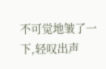不可觉地皱了一下,轻叹出声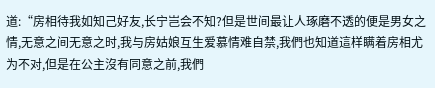道:“房相待我如知己好友,长宁岂会不知?但是世间最让人琢磨不透的便是男女之情,无意之间无意之时,我与房姑娘互生爱慕情难自禁,我們也知道這样瞒着房相尤为不对,但是在公主沒有同意之前,我們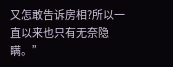又怎敢告诉房相?所以一直以来也只有无奈隐瞒。”